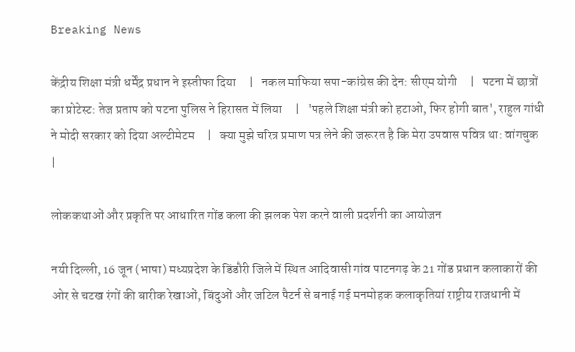Breaking News

केंद्रीय शिक्षा मंत्री धर्मेंद्र प्रधान ने इस्तीफा दिया     |   नकल माफिया सपा-कांग्रेस की देन: सीएम योगी     |   पटना में छात्रों का प्रोटेस्ट: तेज प्रताप को पटना पुलिस ने हिरासत में लिया     |   'पहले शिक्षा मंत्री को हटाओ, फिर होगी बात', राहुल गांधी ने मोदी सरकार को दिया अल्टीमेटम     |   क्या मुझे चरित्र प्रमाण पत्र लेने की जरूरत है कि मेरा उपवास पवित्र था: वांगचुक     |

लोककथाओं और प्रकृति पर आधारित गोंड कला की झलक पेश करने वाली प्रदर्शनी का आयोजन

नयी दिल्ली, 16 जून (भाषा) मध्यप्रदेश के डिंडौरी जिले में स्थित आदिवासी गांव पाटनगढ़ के 21 गोंड प्रधान कलाकारों की ओर से चटख रंगों की बारीक रेखाओं, बिंदुओं और जटिल पैटर्न से बनाई गई मनमोहक कलाकृतियां राष्ट्रीय राजधानी में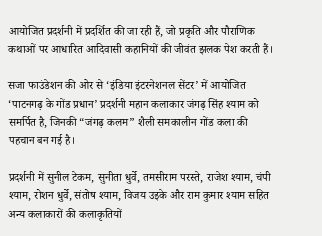आयोजित प्रदर्शनी में प्रदर्शित की जा रही हैं, जो प्रकृति और पौराणिक कथाओं पर आधारित आदिवासी कहानियों की जीवंत झलक पेश करती हैं।

सजा फाउंडेशन की ओर से ‘इंडिया इंटरनेशनल सेंटर’ में आयोजित ‘पाटनगढ़ के गोंड प्रधान’ प्रदर्शनी महान कलाकार जंगढ़ सिंह श्याम को समर्पित है, जिनकी “जंगढ़ कलम” शैली समकालीन गोंड कला की पहचान बन गई है।

प्रदर्शनी में सुनील टेकम, सुनीता धुर्वे, तमसीराम परस्ते, राजेश श्याम, चंपी श्याम, रोशन धुर्वे, संतोष श्याम, विजय उइके और राम कुमार श्याम सहित अन्य कलाकारों की कलाकृतियों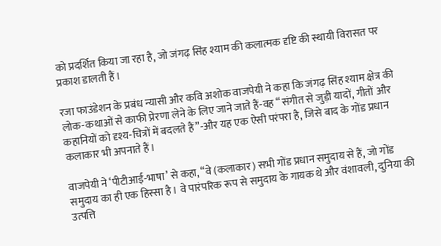को प्रदर्शित किया जा रहा है, जो जंगढ़ सिंह श्याम की कलात्मक दृष्टि की स्थायी विरासत पर प्रकाश डालती हैं।

रजा फाउंडेशन के प्रबंध न्यासी और कवि अशोक वाजपेयी ने कहा कि जंगढ़ सिंह श्याम क्षेत्र की लोक-कथाओं से काफी प्रेरणा लेने के लिए जाने जाते हैं-वह “संगीत से जुड़ी यादों, गीतों और कहानियों को दृश्य-चित्रों में बदलते हैं”-और यह एक ऐसी परंपरा है, जिसे बाद के गोंड प्रधान कलाकार भी अपनाते हैं।

वाजपेयी ने ‘पीटीआई-भाषा’ से कहा, “वे (कलाकार) सभी गोंड प्रधान समुदाय से हैं, जो गोंड समुदाय का ही एक हिस्सा है। वे पारंपरिक रूप से समुदाय के गायक थे और वंशावली, दुनिया की उत्पत्ति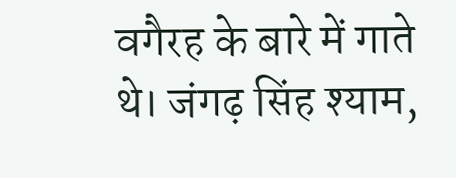वगैरह के बारे में गाते थे। जंगढ़ सिंह श्याम,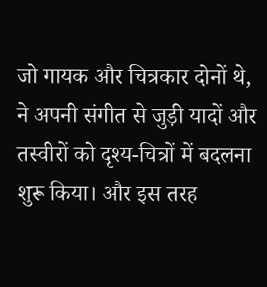जो गायक और चित्रकार दोनों थे, ने अपनी संगीत से जुड़ी यादों और तस्वीरों को दृश्य-चित्रों में बदलना शुरू किया। और इस तरह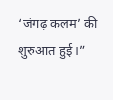‘जंगढ़ कलम’ की शुरुआत हुई।”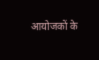आयोजकों के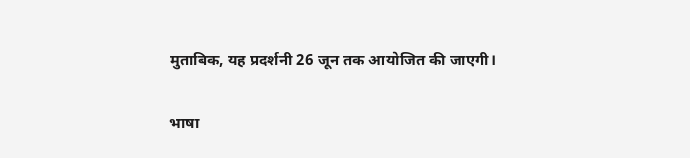मुताबिक, यह प्रदर्शनी 26 जून तक आयोजित की जाएगी।

भाषा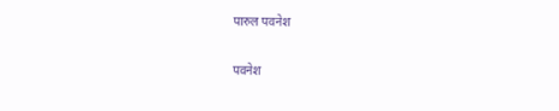पारुल पवनेश

पवनेश